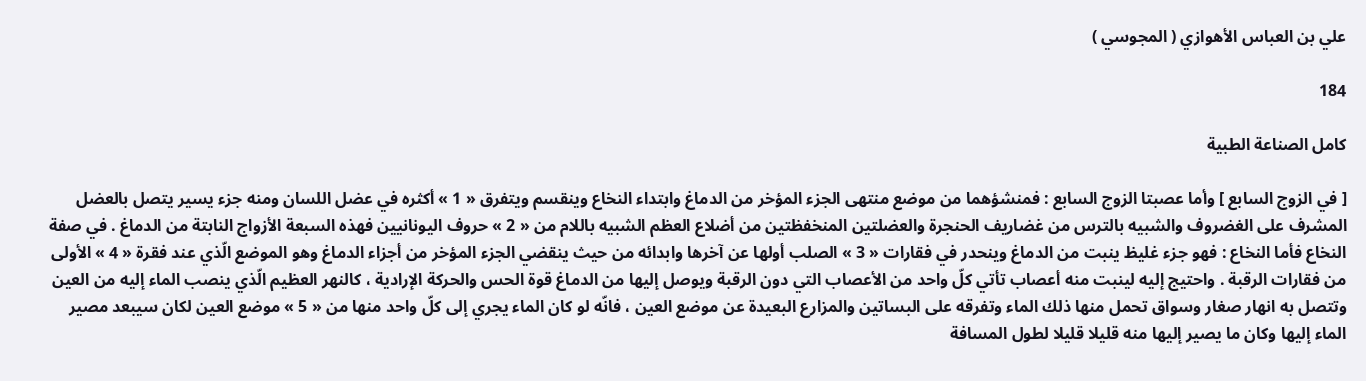علي بن العباس الأهوازي ( المجوسي )

184

كامل الصناعة الطبية

[ في الزوج السابع ] وأما عصبتا الزوج السابع : فمنشؤهما من موضع منتهى الجزء المؤخر من الدماغ وابتداء النخاع وينقسم ويتفرق « 1 » أكثره في عضل اللسان ومنه جزء يسير يتصل بالعضل المشرف على الغضروف والشبيه بالترس من غضاريف الحنجرة والعضلتين المنخفظتين من أضلاع العظم الشبيه باللام من « 2 » حروف اليونانيين فهذه السبعة الأزواج النابتة من الدماغ . في صفة النخاع فأما النخاع : فهو جزء غليظ ينبت من الدماغ وينحدر في فقارات « 3 » الصلب أولها عن آخرها وابدائه من حيث ينقضي الجزء المؤخر من أجزاء الدماغ وهو الموضع الّذي عند فقرة « 4 » الأولى من فقارات الرقبة . واحتيج إليه لينبت منه أعصاب تأتي كلّ واحد من الأعصاب التي دون الرقبة ويوصل إليها من الدماغ قوة الحس والحركة الإرادية ، كالنهر العظيم الّذي ينصب الماء إليه من العين وتتصل به انهار صغار وسواق تحمل منها ذلك الماء وتفرقه على البساتين والمزارع البعيدة عن موضع العين ، فانّه لو كان الماء يجري إلى كلّ واحد منها من « 5 » موضع العين لكان سيبعد مصير الماء إليها وكان ما يصير إليها منه قليلا قليلا لطول المسافة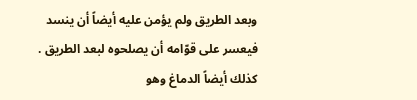وبعد الطريق ولم يؤمن عليه أيضاً أن ينسد فيعسر على قوّامه أن يصلحوه لبعد الطريق . كذلك أيضاً الدماغ وهو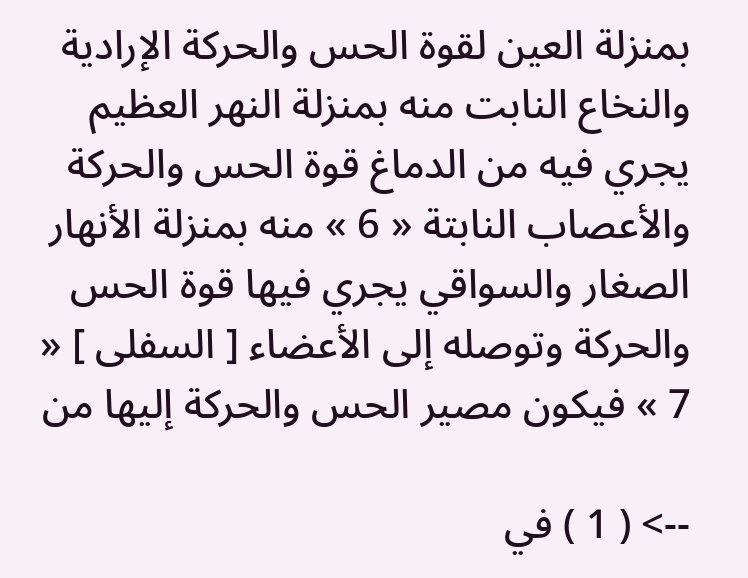بمنزلة العين لقوة الحس والحركة الإرادية والنخاع النابت منه بمنزلة النهر العظيم يجري فيه من الدماغ قوة الحس والحركة والأعصاب النابتة « 6 » منه بمنزلة الأنهار الصغار والسواقي يجري فيها قوة الحس والحركة وتوصله إلى الأعضاء [ السفلى ] « 7 » فيكون مصير الحس والحركة إليها من

--> ( 1 ) في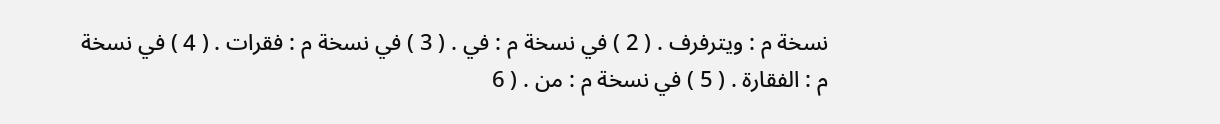نسخة م : ويترفرف . ( 2 ) في نسخة م : في . ( 3 ) في نسخة م : فقرات . ( 4 ) في نسخة م : الفقارة . ( 5 ) في نسخة م : من . ( 6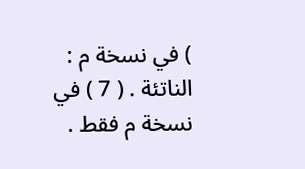) في نسخة م : الناتئة . ( 7 ) في نسخة م فقط .